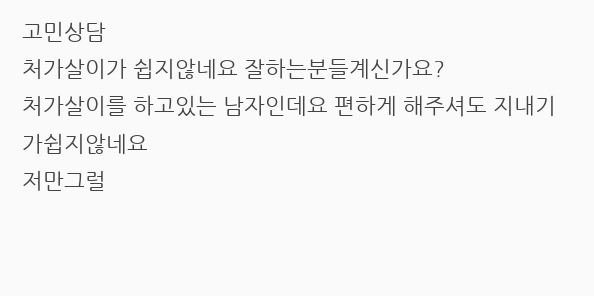고민상담
처가살이가 쉽지않네요 잘하는분들계신가요?
처가살이를 하고있는 남자인데요 편하게 해주셔도 지내기가쉽지않네요
저만그럴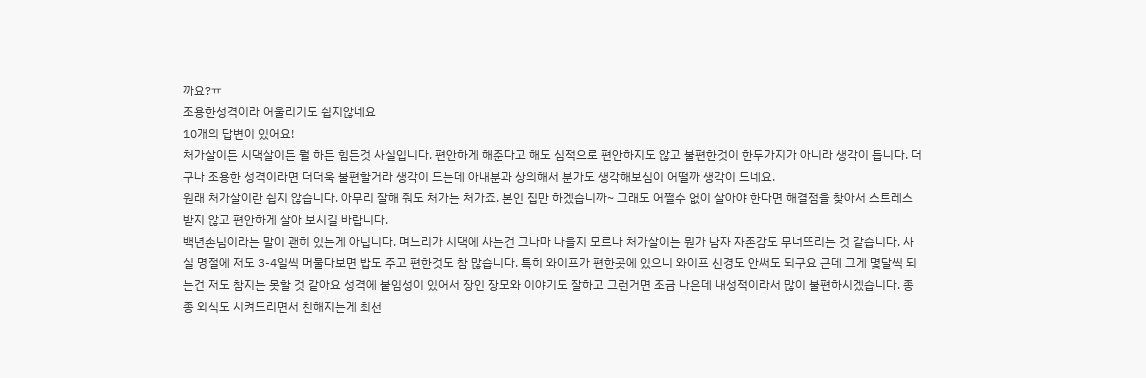까요?ㅠ
조용한성격이라 어울리기도 쉽지않네요
10개의 답변이 있어요!
처가살이든 시댁살이든 뭘 하든 힘든것 사실입니다. 편안하게 해준다고 해도 심적으로 편안하지도 않고 불편한것이 한두가지가 아니라 생각이 듭니다. 더구나 조용한 성격이라면 더더욱 불편할거라 생각이 드는데 아내분과 상의해서 분가도 생각해보심이 어떨까 생각이 드네요.
원래 처가살이란 쉽지 않습니다. 아무리 잘해 줘도 처가는 처가죠. 본인 집만 하겠습니까~ 그래도 어쩔수 없이 살아야 한다면 해결점을 찾아서 스트레스 받지 않고 편안하게 살아 보시길 바랍니다.
백년손님이라는 말이 괜히 있는게 아닙니다. 며느리가 시댁에 사는건 그나마 나을지 모르나 처가살이는 뭔가 남자 자존감도 무너뜨리는 것 같습니다. 사실 명절에 저도 3-4일씩 머물다보면 밥도 주고 편한것도 참 많습니다. 특히 와이프가 편한곳에 있으니 와이프 신경도 안써도 되구요 근데 그게 몇달씩 되는건 저도 참지는 못할 것 같아요 성격에 붙임성이 있어서 장인 장모와 이야기도 잘하고 그런거면 조금 나은데 내성적이라서 많이 불편하시겠습니다. 종종 외식도 시켜드리면서 친해지는게 최선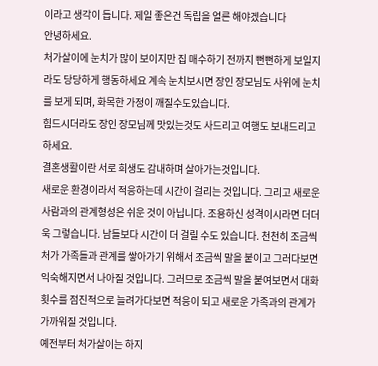이라고 생각이 듭니다. 제일 좋은건 독립을 얼른 해야겠습니다
안녕하세요.
처가살이에 눈치가 많이 보이지만 집 매수하기 전까지 뻔뻔하게 보일지라도 당당하게 행동하세요 계속 눈치보시면 장인 장모님도 사위에 눈치를 보게 되며, 화목한 가정이 깨질수도있습니다.
힘드시더라도 장인 장모님께 맛있는것도 사드리고 여행도 보내드리고 하세요.
결혼생활이란 서로 희생도 감내하며 살아가는것입니다.
새로운 환경이라서 적응하는데 시간이 걸리는 것입니다. 그리고 새로운 사람과의 관계형성은 쉬운 것이 아닙니다. 조용하신 성격이시라면 더더욱 그렇습니다. 남들보다 시간이 더 걸릴 수도 있습니다. 천천히 조금씩 처가 가족들과 관계를 쌓아가기 위해서 조금씩 말을 붙이고 그러다보면 익숙해지면서 나아질 것입니다. 그러므로 조금씩 말을 붙여보면서 대화횟수를 점진적으로 늘려가다보면 적응이 되고 새로운 가족과의 관계가 가까워질 것입니다.
예전부터 처가살이는 하지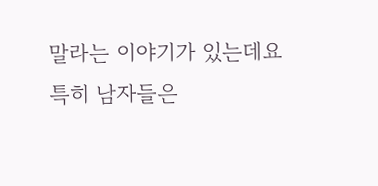말라는 이야기가 있는데요
특히 남자들은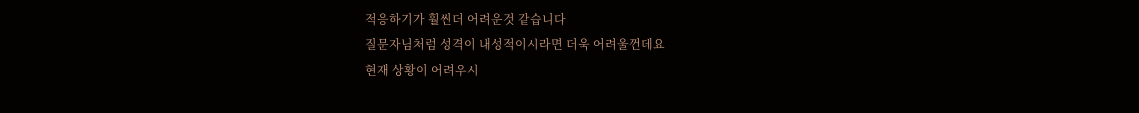적응하기가 훨씬더 어려운것 같습니다
질문자님처럼 성격이 내성적이시라면 더욱 어려울껀데요
현재 상황이 어려우시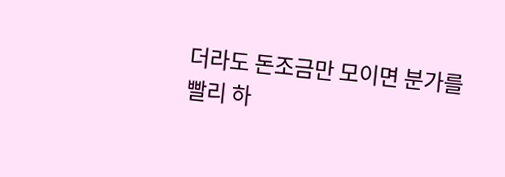더라도 돈조금만 모이면 분가를
빨리 하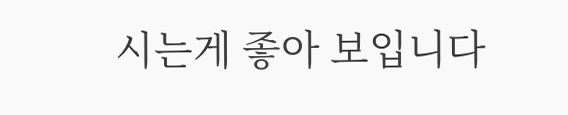시는게 좋아 보입니다